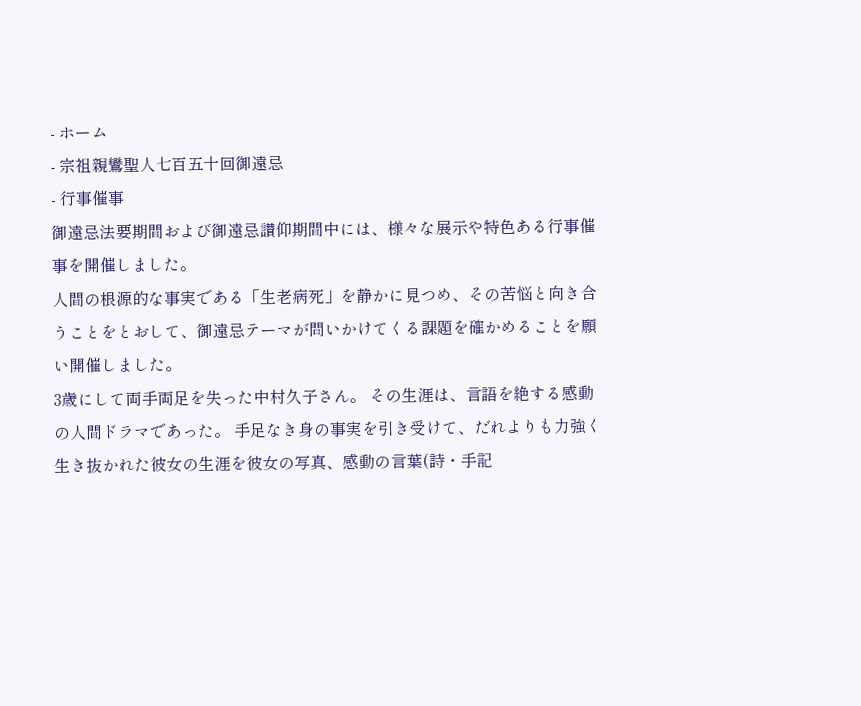- ホーム
- 宗祖親鸞聖人七百五十回御遠忌
- 行事催事
御遠忌法要期間および御遠忌讃仰期間中には、様々な展示や特色ある行事催事を開催しました。
人間の根源的な事実である「生老病死」を静かに見つめ、その苦悩と向き合うことをとおして、御遠忌テーマが問いかけてくる課題を確かめることを願い開催しました。
3歳にして両手両足を失った中村久子さん。 その生涯は、言語を絶する感動の人間ドラマであった。 手足なき身の事実を引き受けて、だれよりも力強く生き抜かれた彼女の生涯を彼女の写真、感動の言葉(詩・手記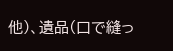他)、遺品(口で縫っ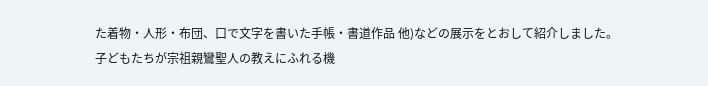た着物・人形・布団、口で文字を書いた手帳・書道作品 他)などの展示をとおして紹介しました。
子どもたちが宗祖親鸞聖人の教えにふれる機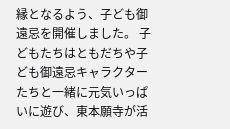縁となるよう、子ども御遠忌を開催しました。 子どもたちはともだちや子ども御遠忌キャラクターたちと一緒に元気いっぱいに遊び、東本願寺が活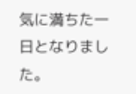気に満ちた一日となりました。